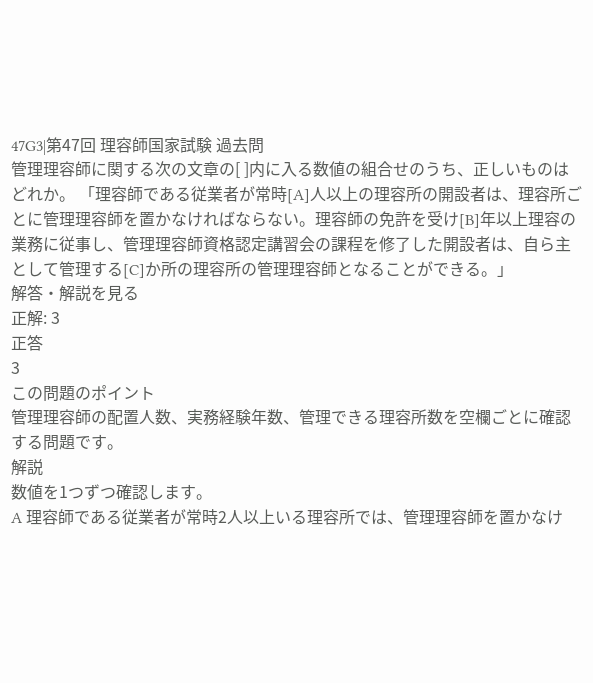47G3|第47回 理容師国家試験 過去問
管理理容師に関する次の文章の[ ]内に入る数値の組合せのうち、正しいものはどれか。 「理容師である従業者が常時[A]人以上の理容所の開設者は、理容所ごとに管理理容師を置かなければならない。理容師の免許を受け[B]年以上理容の業務に従事し、管理理容師資格認定講習会の課程を修了した開設者は、自ら主として管理する[C]か所の理容所の管理理容師となることができる。」
解答・解説を見る
正解: 3
正答
3
この問題のポイント
管理理容師の配置人数、実務経験年数、管理できる理容所数を空欄ごとに確認する問題です。
解説
数値を1つずつ確認します。
A 理容師である従業者が常時2人以上いる理容所では、管理理容師を置かなけ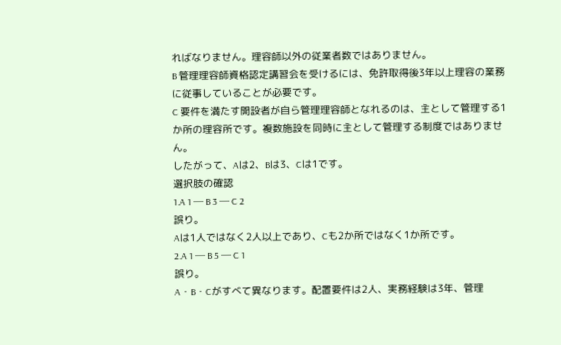ればなりません。理容師以外の従業者数ではありません。
B 管理理容師資格認定講習会を受けるには、免許取得後3年以上理容の業務に従事していることが必要です。
C 要件を満たす開設者が自ら管理理容師となれるのは、主として管理する1か所の理容所です。複数施設を同時に主として管理する制度ではありません。
したがって、Aは2、Bは3、Cは1です。
選択肢の確認
1.A 1 ─ B 3 ─ C 2
誤り。
Aは1人ではなく2人以上であり、Cも2か所ではなく1か所です。
2.A 1 ─ B 5 ─ C 1
誤り。
A・B・Cがすべて異なります。配置要件は2人、実務経験は3年、管理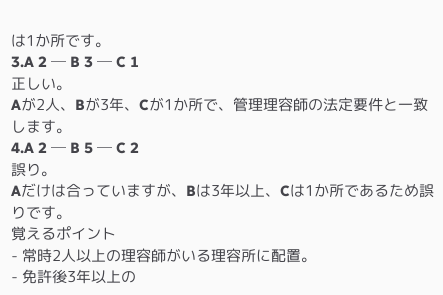は1か所です。
3.A 2 ─ B 3 ─ C 1
正しい。
Aが2人、Bが3年、Cが1か所で、管理理容師の法定要件と一致します。
4.A 2 ─ B 5 ─ C 2
誤り。
Aだけは合っていますが、Bは3年以上、Cは1か所であるため誤りです。
覚えるポイント
- 常時2人以上の理容師がいる理容所に配置。
- 免許後3年以上の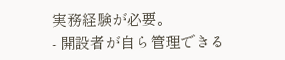実務経験が必要。
- 開設者が自ら管理できる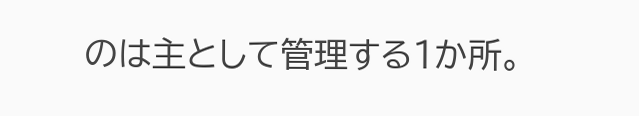のは主として管理する1か所。